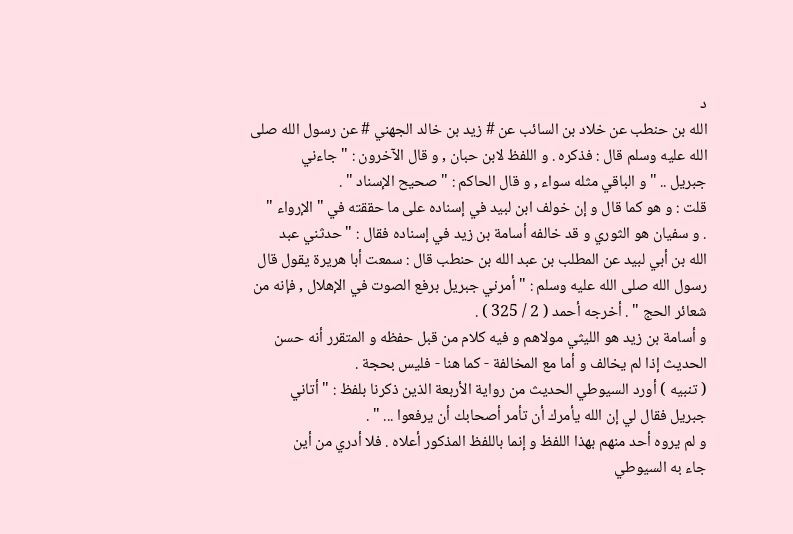د
الله بن حنطب عن خلاد بن السائب عن # زيد بن خالد الجهني # عن رسول الله صلى
الله عليه وسلم قال : فذكره . و اللفظ لابن حبان , و قال الآخرون : " جاءني
جبريل .. " و الباقي مثله سواء , و قال الحاكم : " صحيح الإسناد " .
قلت : و هو كما قال و إن خولف ابن لبيد في إسناده على ما حققته في " الإرواء "
. و سفيان هو الثوري و قد خالفه أسامة بن زيد في إسناده فقال : " حدثني عبد
الله بن أبي لبيد عن المطلب بن عبد الله بن حنطب قال : سمعت أبا هريرة يقول قال
رسول الله صلى الله عليه وسلم : " أمرني جبريل برفع الصوت في الإهلال , فإنه من
شعائر الحج " . أخرجه أحمد ( 2 / 325 ) .
و أسامة بن زيد هو الليثي مولاهم و فيه كلام من قبل حفظه و المتقرر أنه حسن
الحديث إذا لم يخالف و أما مع المخالفة - كما هنا - فليس بحجة .
( تنبيه ) أورد السيوطي الحديث من رواية الأربعة الذين ذكرنا بلفظ : " أتاني
جبريل فقال لي إن الله يأمرك أن تأمر أصحابك أن يرفعوا ... " .
و لم يروه أحد منهم بهذا اللفظ و إنما باللفظ المذكور أعلاه . فلا أدري من أين
جاء به السيوطي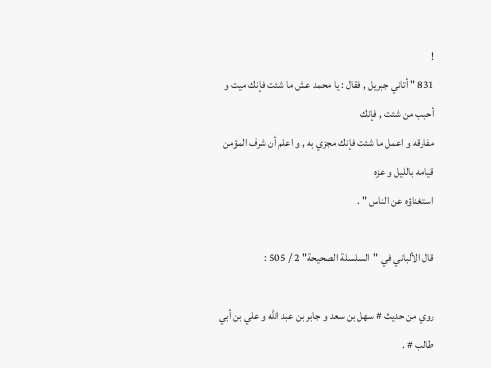!
831 " أتاني جبريل , فقال : يا محمد عش ما شئت فإنك ميت و أحبب من شئت , فإنك
مفارقه و اعمل ما شئت فإنك مجزي به , و اعلم أن شرف المؤمن قيامه بالليل و عزه
استغناؤه عن الناس " .

قال الألباني في "السلسلة الصحيحة" 2 / 505 :

روي من حديث # سهل بن سعد و جابر بن عبد الله و علي بن أبي طالب # .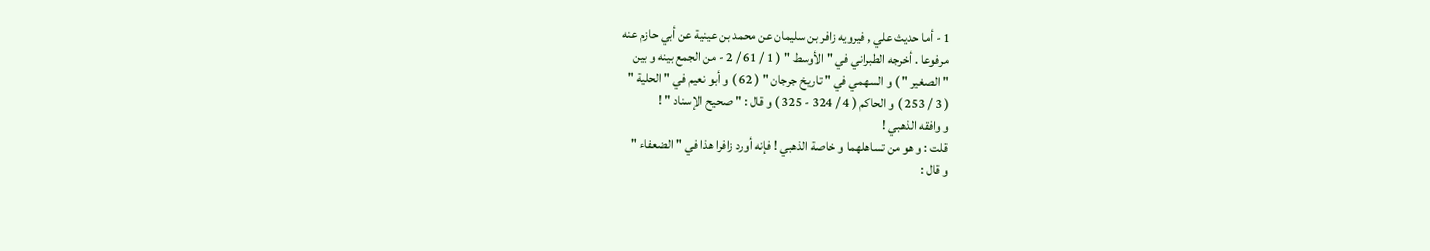1 - أما حديث علي , فيرويه زافر بن سليمان عن محمد بن عينية عن أبي حازم عنه
مرفوعا . أخرجه الطبراني في " الأوسط " ( 1 / 61 / 2 - من الجمع بينه و بين
" الصغير " ) و السهمي في " تاريخ جرجان " ( 62 ) و أبو نعيم في " الحلية "
( 3 / 253 ) و الحاكم ( 4 / 324 - 325 ) و قال : " صحيح الإسناد " !
و وافقه الذهبي !
قلت : و هو من تساهلهما و خاصة الذهبي ! فإنه أورد زافرا هذا في " الضعفاء "
و قال :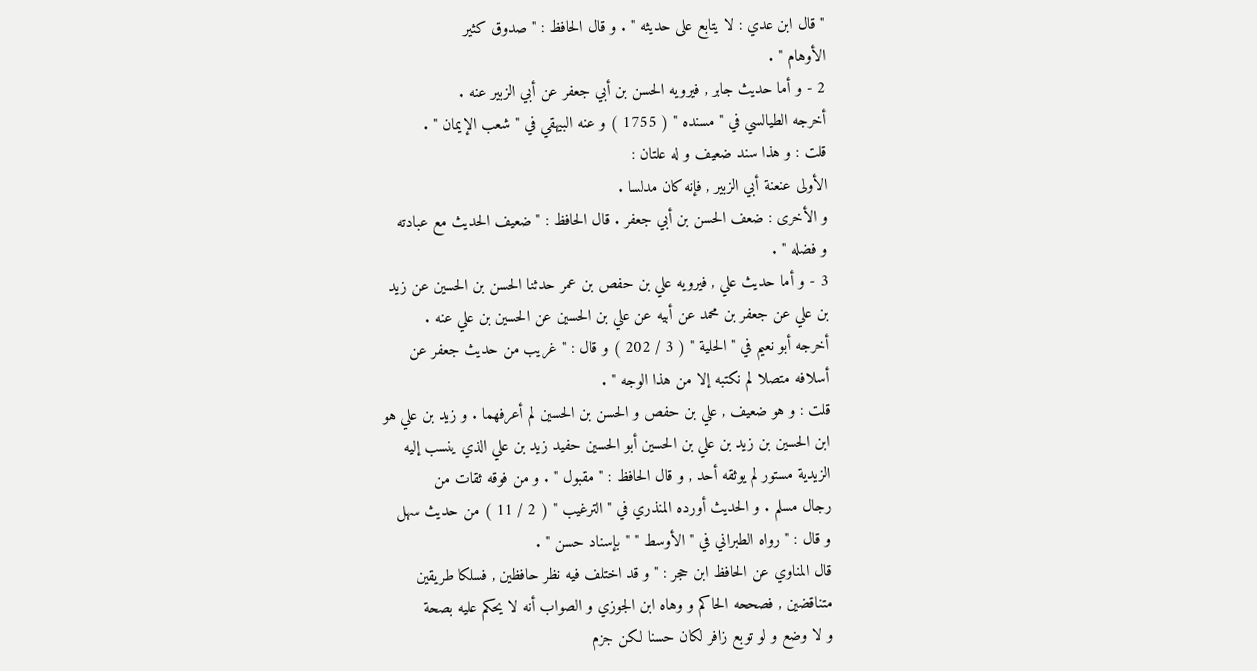" قال ابن عدي : لا يتابع على حديثه " . و قال الحافظ : " صدوق كثير
الأوهام " .
2 - و أما حديث جابر , فيرويه الحسن بن أبي جعفر عن أبي الزبير عنه .
أخرجه الطيالسي في " مسنده " ( 1755 ) و عنه البيهقي في " شعب الإيمان " .
قلت : و هذا سند ضعيف و له علتان :
الأولى عنعنة أبي الزبير , فإنه كان مدلسا .
و الأخرى : ضعف الحسن بن أبي جعفر . قال الحافظ : " ضعيف الحديث مع عبادته
و فضله " .
3 - و أما حديث علي , فيرويه علي بن حفص بن عمر حدثنا الحسن بن الحسين عن زيد
بن علي عن جعفر بن محمد عن أبيه عن علي بن الحسين عن الحسين بن علي عنه .
أخرجه أبو نعيم في " الحلية " ( 3 / 202 ) و قال : " غريب من حديث جعفر عن
أسلافه متصلا لم نكتبه إلا من هذا الوجه " .
قلت : و هو ضعيف , علي بن حفص و الحسن بن الحسين لم أعرفهما . و زيد بن علي هو
ابن الحسين بن زيد بن علي بن الحسين أبو الحسين حفيد زيد بن علي الذي ينسب إليه
الزيدية مستور لم يوثقه أحد , و قال الحافظ : " مقبول " . و من فوقه ثقات من
رجال مسلم . و الحديث أورده المنذري في " الترغيب " ( 2 / 11 ) من حديث سهل
و قال : " رواه الطبراني في " الأوسط " " بإسناد حسن " .
قال المناوي عن الحافظ ابن حجر : " و قد اختلف فيه نظر حافظين , فسلكا طريقين
متناقضين , فصححه الحاكم و وهاه ابن الجوزي و الصواب أنه لا يحكم عليه بصحة
و لا وضع و لو توبع زافر لكان حسنا لكن جزم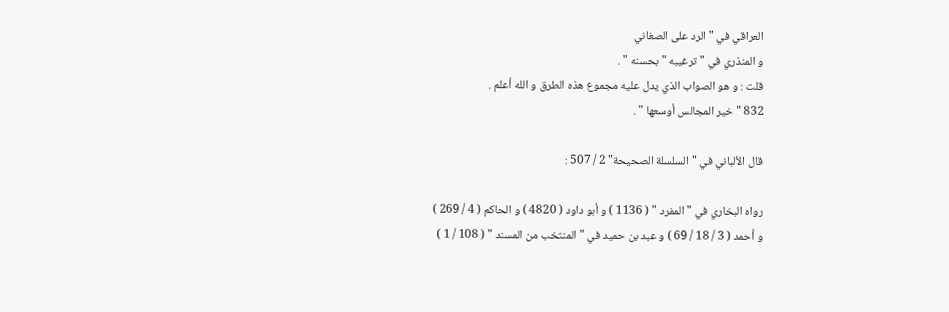العراقي في " الرد على الصغاني
و المنذري في " ترغيبه " بحسنه " .
قلت : و هو الصواب الذي يدل عليه مجموع هذه الطرق و الله أعلم .
832 " خير المجالس أوسعها " .

قال الألباني في "السلسلة الصحيحة" 2 / 507 :

رواه البخاري في " المفرد " ( 1136 ) و أبو داود ( 4820 ) و الحاكم ( 4 / 269 )
و أحمد ( 3 / 18 / 69 ) و عبد بن حميد في " المنتخب من المسند " ( 108 / 1 )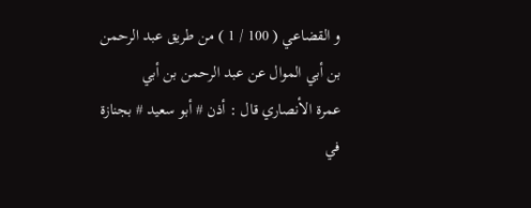و القضاعي ( 100 / 1 ) من طريق عبد الرحمن بن أبي الموال عن عبد الرحمن بن أبي
عمرة الأنصاري قال : أذن # أبو سعيد # بجنازة في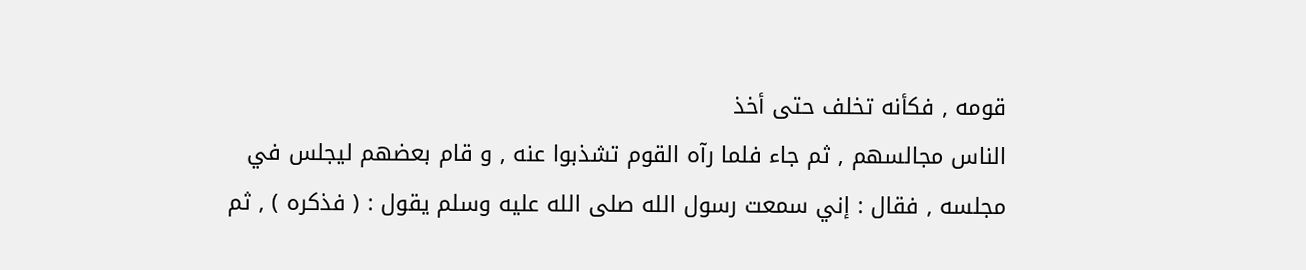قومه , فكأنه تخلف حتى أخذ
الناس مجالسهم , ثم جاء فلما رآه القوم تشذبوا عنه , و قام بعضهم ليجلس في
مجلسه , فقال : إني سمعت رسول الله صلى الله عليه وسلم يقول : ( فذكره ) , ثم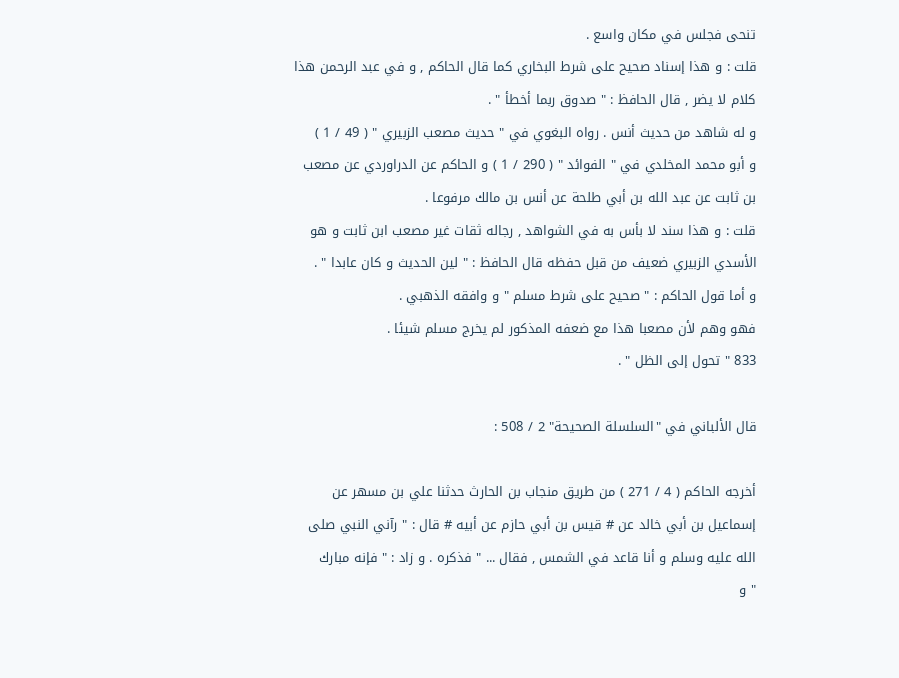تنحى فجلس في مكان واسع .
قلت : و هذا إسناد صحيح على شرط البخاري كما قال الحاكم , و في عبد الرحمن هذا
كلام لا يضر , قال الحافظ : " صدوق ربما أخطأ " .
و له شاهد من حديث أنس . رواه البغوي في " حديث مصعب الزبيري " ( 49 / 1 )
و أبو محمد المخلدي في " الفوائد " ( 290 / 1 ) و الحاكم عن الدراوردي عن مصعب
بن ثابت عن عبد الله بن أبي طلحة عن أنس بن مالك مرفوعا .
قلت : و هذا سند لا بأس به في الشواهد , رجاله ثقات غير مصعب ابن ثابت و هو
الأسدي الزبيري ضعيف من قبل حفظه قال الحافظ : " لين الحديث و كان عابدا " .
و أما قول الحاكم : " صحيح على شرط مسلم " و وافقه الذهبي .
فهو وهم لأن مصعبا هذا مع ضعفه المذكور لم يخرج مسلم شيئا .
833 " تحول إلى الظل " .

قال الألباني في "السلسلة الصحيحة" 2 / 508 :

أخرجه الحاكم ( 4 / 271 ) من طريق منجاب بن الحارث حدثنا علي بن مسهر عن
إسماعيل بن أبي خالد عن # قيس بن أبي حازم عن أبيه # قال : " رآني النبي صلى
الله عليه وسلم و أنا قاعد في الشمس , فقال ... " فذكره . و زاد : " فإنه مبارك
" و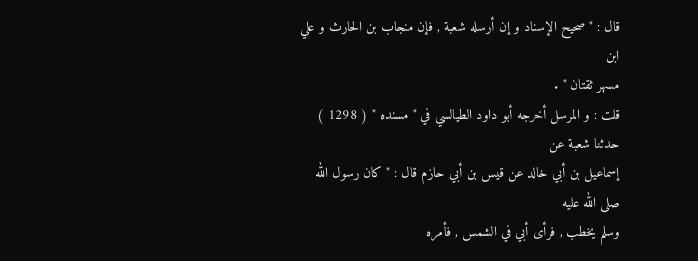قال : " صحيح الإسناد و إن أرسله شعبة , فإن منجاب بن الحارث و علي ابن
مسهر ثقتان " .
قلت : و المرسل أخرجه أبو داود الطيالسي في " مسنده " ( 1298 ) حدثنا شعبة عن
إسماعيل بن أبي خالد عن قيس بن أبي حازم قال : " كان رسول الله صلى الله عليه
وسلم يخطب , فرأى أبي في الشمس , فأمره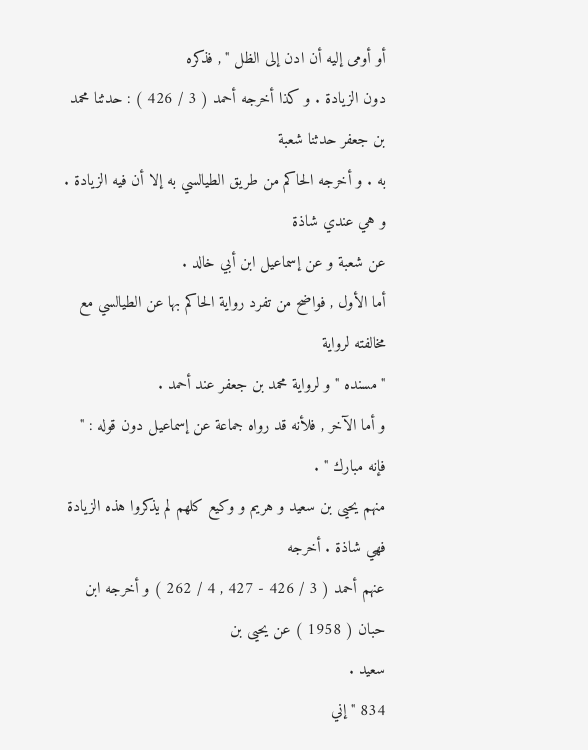أو أومى إليه أن ادن إلى الظل " , فذكره
دون الزيادة . و كذا أخرجه أحمد ( 3 / 426 ) : حدثنا محمد بن جعفر حدثنا شعبة
به . و أخرجه الحاكم من طريق الطيالسي به إلا أن فيه الزيادة . و هي عندي شاذة
عن شعبة و عن إسماعيل ابن أبي خالد .
أما الأول , فواضح من تفرد رواية الحاكم بها عن الطيالسي مع مخالفته لرواية
" مسنده " و لرواية محمد بن جعفر عند أحمد .
و أما الآخر , فلأنه قد رواه جماعة عن إسماعيل دون قوله : " فإنه مبارك " .
منهم يحيى بن سعيد و هريم و وكيع كلهم لم يذكروا هذه الزيادة فهي شاذة . أخرجه
عنهم أحمد ( 3 / 426 - 427 , 4 / 262 ) و أخرجه ابن حبان ( 1958 ) عن يحيى بن
سعيد .
834 " إني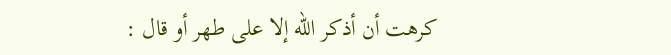كرهت أن أذكر الله إلا على طهر أو قال :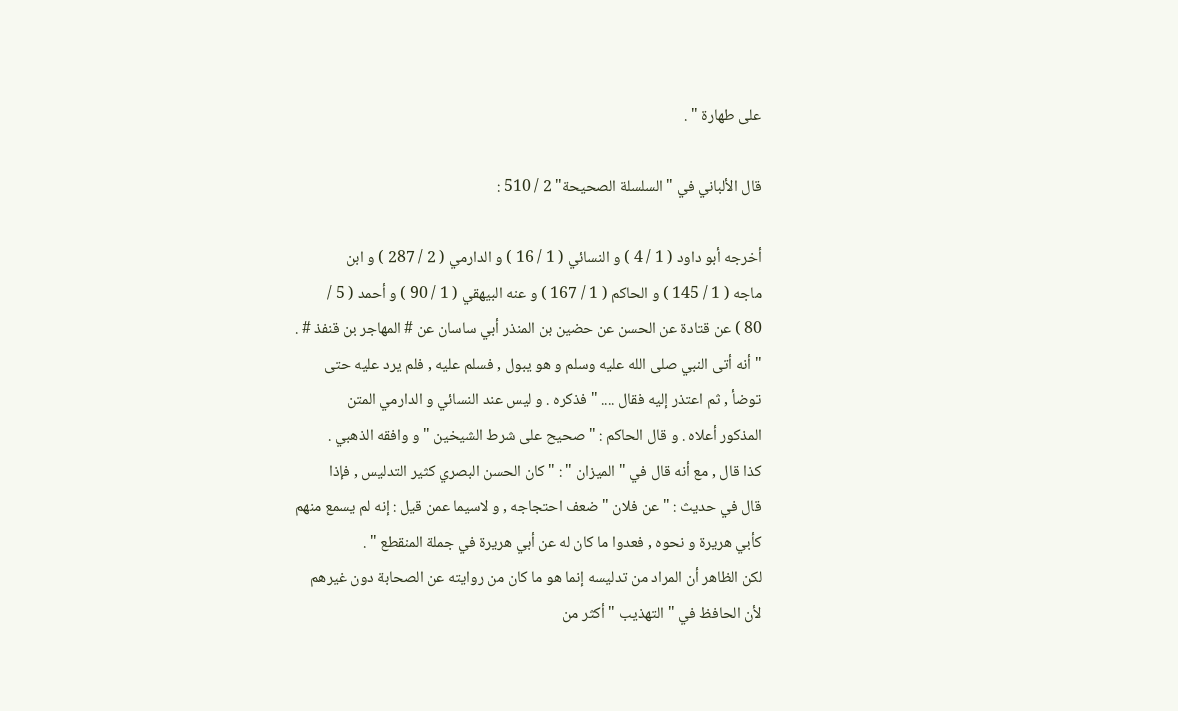على طهارة " .

قال الألباني في "السلسلة الصحيحة" 2 / 510 :

أخرجه أبو داود ( 1 / 4 ) و النسائي ( 1 / 16 ) و الدارمي ( 2 / 287 ) و ابن
ماجه ( 1 / 145 ) و الحاكم ( 1 / 167 ) و عنه البيهقي ( 1 / 90 ) و أحمد ( 5 /
80 ) عن قتادة عن الحسن عن حضين بن المنذر أبي ساسان عن # المهاجر بن قنفذ # .
" أنه أتى النبي صلى الله عليه وسلم و هو يبول , فسلم عليه , فلم يرد عليه حتى
توضأ , ثم اعتذر إليه فقال .... " فذكره . و ليس عند النسائي و الدارمي المتن
المذكور أعلاه . و قال الحاكم : " صحيح على شرط الشيخين " و وافقه الذهبي .
كذا قال , مع أنه قال في " الميزان " : " كان الحسن البصري كثير التدليس , فإذا
قال في حديث : " عن فلان " ضعف احتجاجه , و لاسيما عمن قيل : إنه لم يسمع منهم
كأبي هريرة و نحوه , فعدوا ما كان له عن أبي هريرة في جملة المنقطع " .
لكن الظاهر أن المراد من تدليسه إنما هو ما كان من روايته عن الصحابة دون غيرهم
لأن الحافظ في " التهذيب " أكثر من